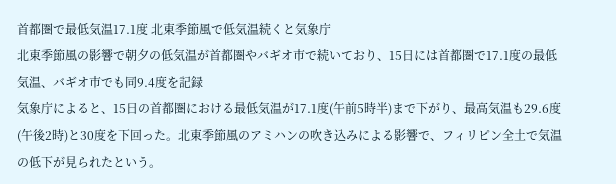首都圏で最低気温17.1度 北東季節風で低気温続くと気象庁
北東季節風の影響で朝夕の低気温が首都圏やバギオ市で続いており、15日には首都圏で17.1度の最低気温、バギオ市でも同9.4度を記録
気象庁によると、15日の首都圏における最低気温が17.1度(午前5時半)まで下がり、最高気温も29.6度(午後2時)と30度を下回った。北東季節風のアミハンの吹き込みによる影響で、フィリピン全土で気温の低下が見られたという。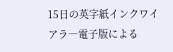15日の英字紙インクワイアラ―電子版による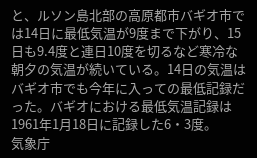と、ルソン島北部の高原都市バギオ市では14日に最低気温が9度まで下がり、15日も9.4度と連日10度を切るなど寒冷な朝夕の気温が続いている。14日の気温はバギオ市でも今年に入っての最低記録だった。バギオにおける最低気温記録は1961年1月18日に記録した6・3度。
気象庁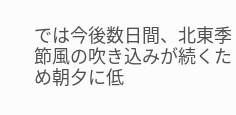では今後数日間、北東季節風の吹き込みが続くため朝夕に低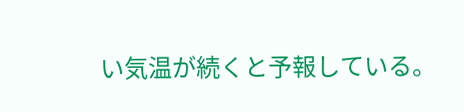い気温が続くと予報している。